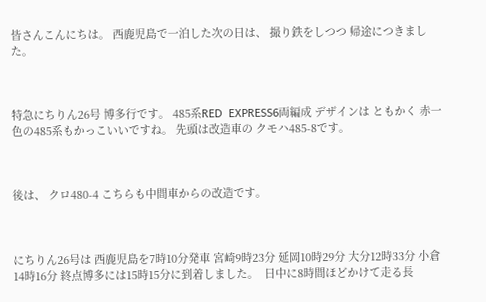皆さんこんにちは。 西鹿児島で一泊した次の日は、 撮り鉄をしつつ 帰途につきました。



特急にちりん26号 博多行です。 485系RED  EXPRESS6両編成 デザインは ともかく 赤一色の485系もかっこいいですね。 先頭は改造車の クモハ485-8です。



後は、 クロ480-4 こちらも中間車からの改造です。



にちりん26号は 西鹿児島を7時10分発車 宮崎9時23分 延岡10時29分 大分12時33分 小倉14時16分 終点博多には15時15分に到着しました。  日中に8時間ほどかけて走る長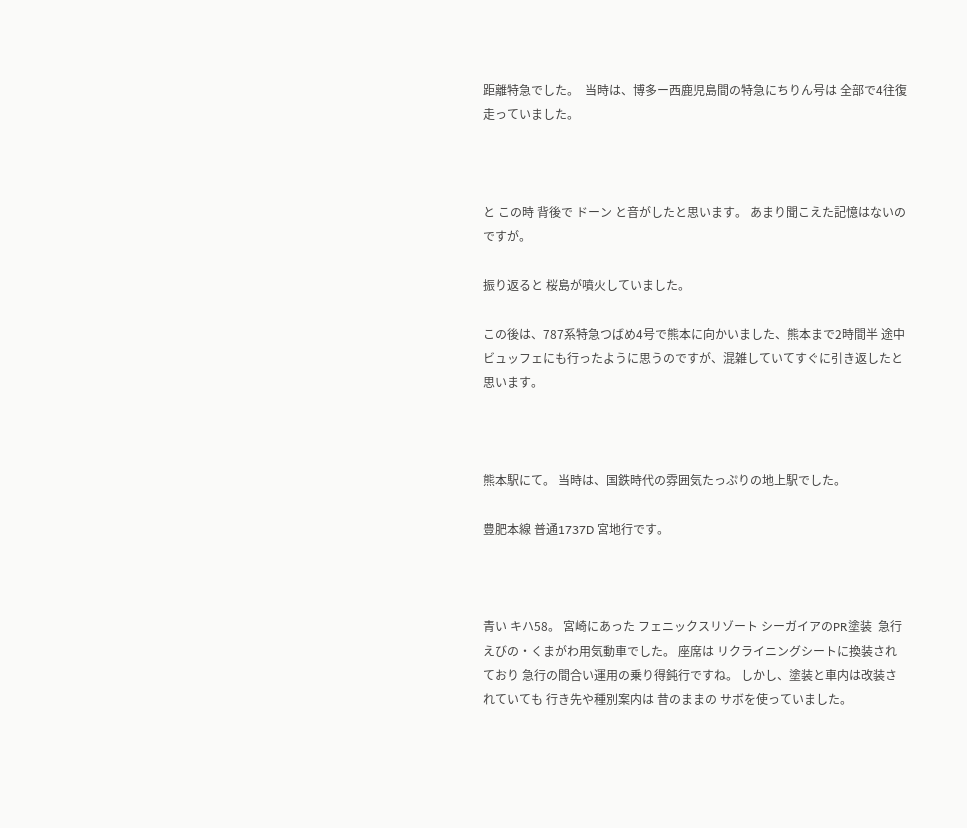距離特急でした。  当時は、博多ー西鹿児島間の特急にちりん号は 全部で4往復走っていました。



と この時 背後で ドーン と音がしたと思います。 あまり聞こえた記憶はないのですが。

振り返ると 桜島が噴火していました。

この後は、787系特急つばめ4号で熊本に向かいました、熊本まで2時間半 途中ビュッフェにも行ったように思うのですが、混雑していてすぐに引き返したと思います。



熊本駅にて。 当時は、国鉄時代の雰囲気たっぷりの地上駅でした。

豊肥本線 普通1737D 宮地行です。



青い キハ58。 宮崎にあった フェニックスリゾート シーガイアのPR塗装  急行 えびの・くまがわ用気動車でした。 座席は リクライニングシートに換装されており 急行の間合い運用の乗り得鈍行ですね。 しかし、塗装と車内は改装されていても 行き先や種別案内は 昔のままの サボを使っていました。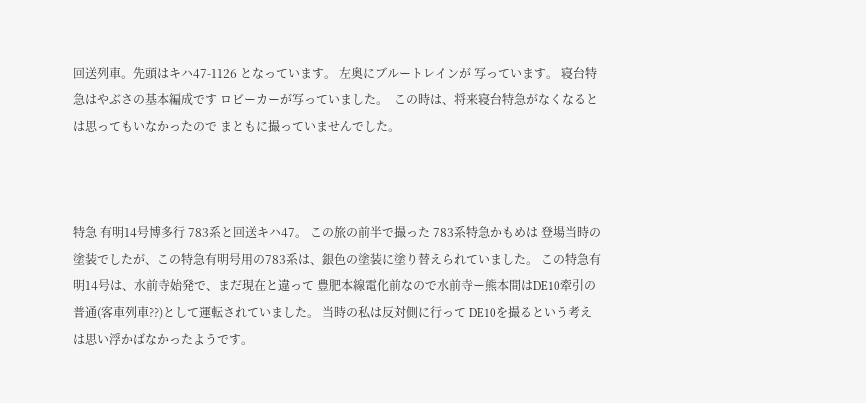回送列車。先頭はキハ47-1126 となっています。 左奥にブルートレインが 写っています。 寝台特急はやぶさの基本編成です ロビーカーが写っていました。  この時は、将来寝台特急がなくなるとは思ってもいなかったので まともに撮っていませんでした。



特急 有明14号博多行 783系と回送キハ47。 この旅の前半で撮った 783系特急かもめは 登場当時の塗装でしたが、この特急有明号用の783系は、銀色の塗装に塗り替えられていました。 この特急有明14号は、水前寺始発で、まだ現在と違って 豊肥本線電化前なので水前寺ー熊本間はDE10牽引の普通(客車列車??)として運転されていました。 当時の私は反対側に行って DE10を撮るという考えは思い浮かばなかったようです。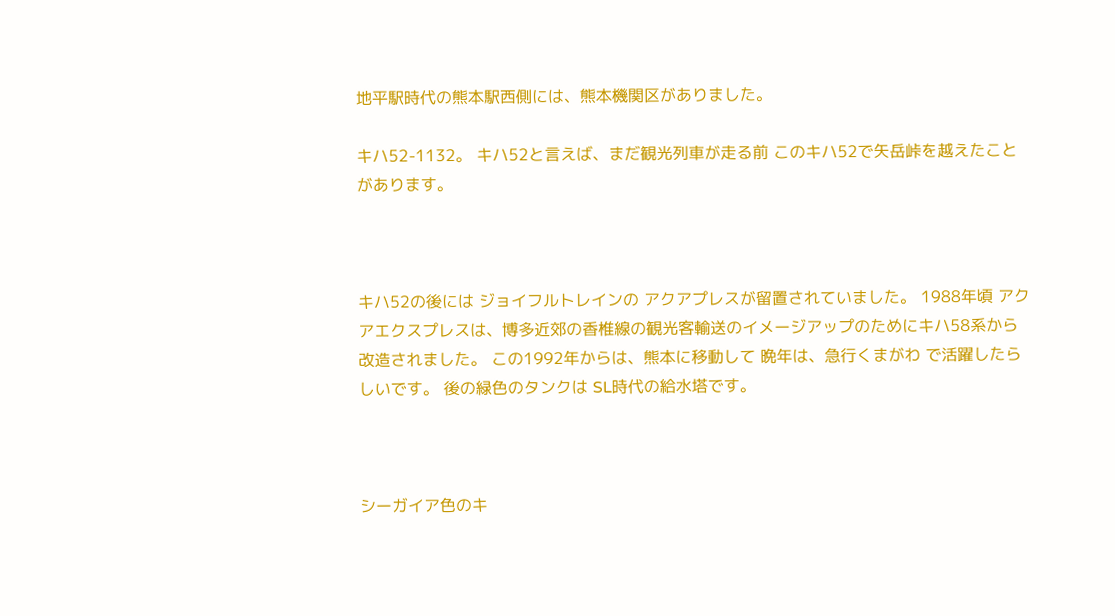地平駅時代の熊本駅西側には、熊本機関区がありました。

キハ52-1132。 キハ52と言えば、まだ観光列車が走る前 このキハ52で矢岳峠を越えたことがあります。



キハ52の後には ジョイフルトレインの アクアプレスが留置されていました。 1988年頃 アクアエクスプレスは、博多近郊の香椎線の観光客輸送のイメージアップのためにキハ58系から改造されました。 この1992年からは、熊本に移動して 晩年は、急行くまがわ で活躍したらしいです。 後の緑色のタンクは SL時代の給水塔です。



シーガイア色のキ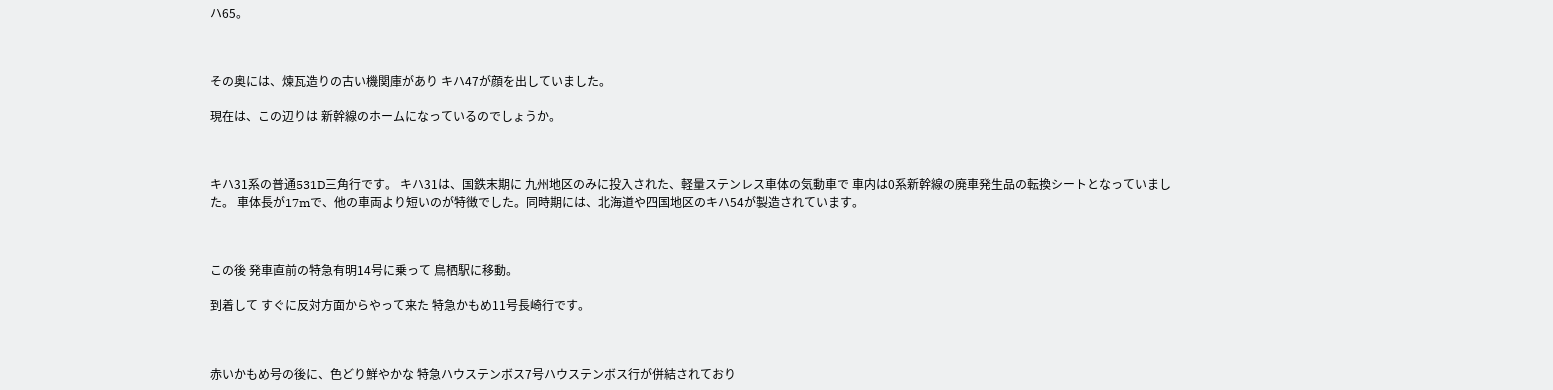ハ65。



その奥には、煉瓦造りの古い機関庫があり キハ47が顔を出していました。

現在は、この辺りは 新幹線のホームになっているのでしょうか。



キハ31系の普通531D三角行です。 キハ31は、国鉄末期に 九州地区のみに投入された、軽量ステンレス車体の気動車で 車内は0系新幹線の廃車発生品の転換シートとなっていました。 車体長が17mで、他の車両より短いのが特徴でした。同時期には、北海道や四国地区のキハ54が製造されています。



この後 発車直前の特急有明14号に乗って 鳥栖駅に移動。

到着して すぐに反対方面からやって来た 特急かもめ11号長崎行です。



赤いかもめ号の後に、色どり鮮やかな 特急ハウステンボス7号ハウステンボス行が併結されており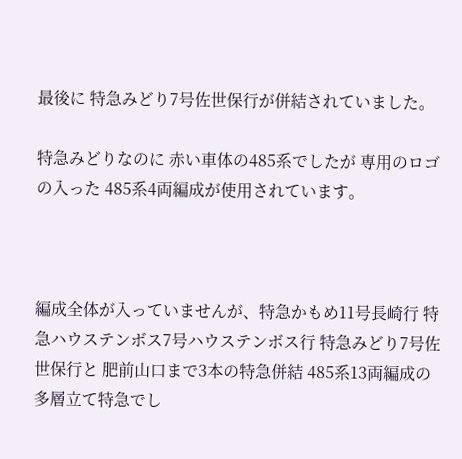最後に 特急みどり7号佐世保行が併結されていました。

特急みどりなのに 赤い車体の485系でしたが 専用のロゴの入った 485系4両編成が使用されています。



編成全体が入っていませんが、特急かもめ11号長崎行 特急ハウステンボス7号ハウステンボス行 特急みどり7号佐世保行と 肥前山口まで3本の特急併結 485系13両編成の多層立て特急でし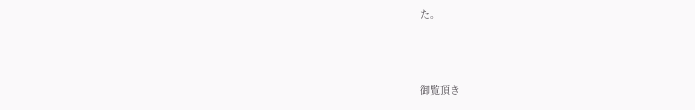た。



御覧頂き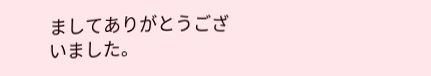ましてありがとうございました。